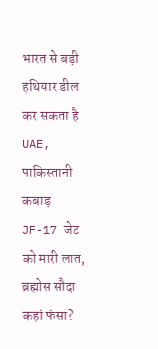भारत से बड़ी हथियार डील कर सकता है UAE, पाकिस्तानी कबाड़ JF-17 जेट को मारी लात, ब्रह्मोस सौदा कहां फंसा?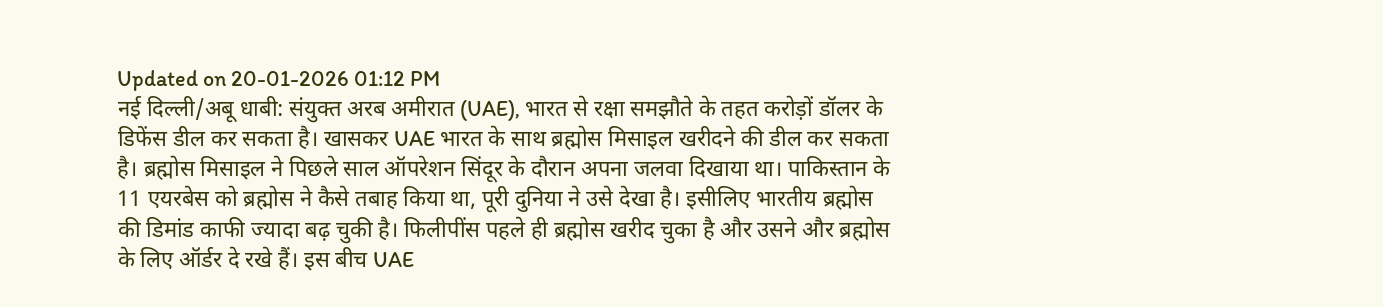Updated on 20-01-2026 01:12 PM
नई दिल्ली/अबू धाबी: संयुक्त अरब अमीरात (UAE), भारत से रक्षा समझौते के तहत करोड़ों डॉलर के डिफेंस डील कर सकता है। खासकर UAE भारत के साथ ब्रह्मोस मिसाइल खरीदने की डील कर सकता है। ब्रह्मोस मिसाइल ने पिछले साल ऑपरेशन सिंदूर के दौरान अपना जलवा दिखाया था। पाकिस्तान के 11 एयरबेस को ब्रह्मोस ने कैसे तबाह किया था, पूरी दुनिया ने उसे देखा है। इसीलिए भारतीय ब्रह्मोस की डिमांड काफी ज्यादा बढ़ चुकी है। फिलीपींस पहले ही ब्रह्मोस खरीद चुका है और उसने और ब्रह्मोस के लिए ऑर्डर दे रखे हैं। इस बीच UAE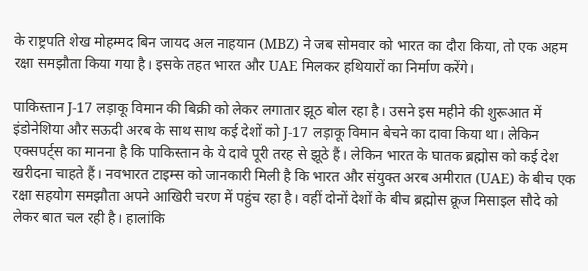के राष्ट्रपति शेख मोहम्मद बिन जायद अल नाहयान (MBZ) ने जब सोमवार को भारत का दौरा किया, तो एक अहम रक्षा समझौता किया गया है। इसके तहत भारत और UAE मिलकर हथियारों का निर्माण करेंगे।

पाकिस्तान J-17 लड़ाकू विमान की बिक्री को लेकर लगातार झूठ बोल रहा है। उसने इस महीने की शुरूआत में इंडोनेशिया और सऊदी अरब के साथ साथ कई देशों को J-17 लड़ाकू विमान बेचने का दावा किया था। लेकिन एक्सपर्ट्स का मानना है कि पाकिस्तान के ये दावे पूरी तरह से झूठे हैं। लेकिन भारत के घातक ब्रह्मोस को कई देश खरीदना चाहते हैं। नवभारत टाइम्स को जानकारी मिली है कि भारत और संयुक्त अरब अमीरात (UAE) के बीच एक रक्षा सहयोग समझौता अपने आखिरी चरण में पहुंच रहा है। वहीं दोनों देशों के बीच ब्रह्मोस क्रूज मिसाइल सौदे को लेकर बात चल रही है। हालांकि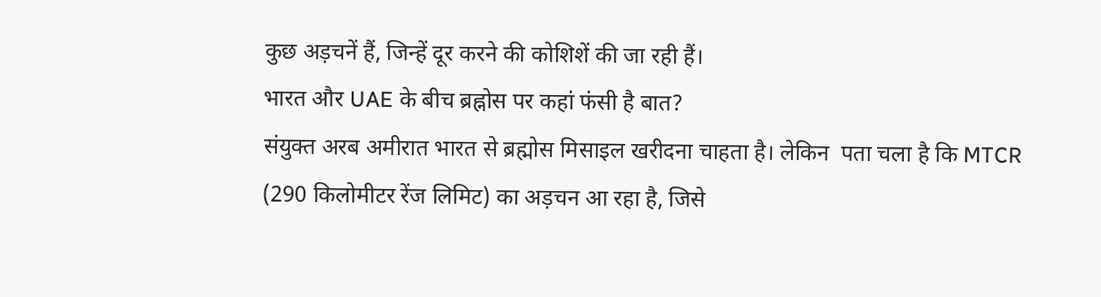कुछ अड़चनें हैं, जिन्हें दूर करने की कोशिशें की जा रही हैं।
भारत और UAE के बीच ब्रह्नोस पर कहां फंसी है बात?
संयुक्त अरब अमीरात भारत से ब्रह्मोस मिसाइल खरीदना चाहता है। लेकिन  पता चला है कि MTCR (290 किलोमीटर रेंज लिमिट) का अड़चन आ रहा है, जिसे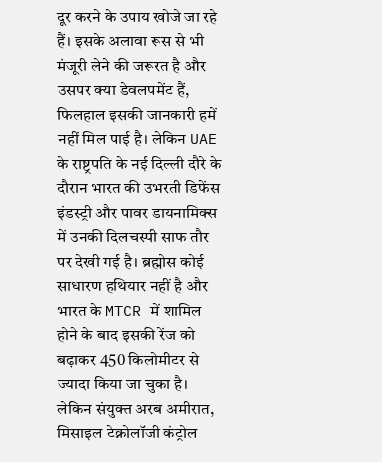दूर करने के उपाय खोजे जा रहे हैं। इसके अलावा रूस से भी मंजूरी लेने की जरूरत है और उसपर क्या डेवलपमेंट हैं, फिलहाल इसकी जानकारी हमें नहीं मिल पाई है। लेकिन UAE के राष्ट्रपति के नई दिल्ली दौरे के दौरान भारत की उभरती डिफेंस इंडस्ट्री और पावर डायनामिक्स में उनकी दिलचस्पी साफ तौर पर देखी गई है। ब्रह्मोस कोई साधारण हथियार नहीं है और भारत के MTCR में शामिल होने के बाद इसकी रेंज को बढ़ाकर 450 किलोमीटर से ज्यादा किया जा चुका है। लेकिन संयुक्त अरब अमीरात, मिसाइल टेक्नोलॉजी कंट्रोल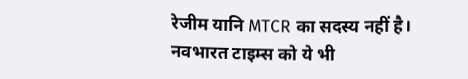रेजीम यानि MTCR का सदस्य नहीं है। नवभारत टाइम्स को ये भी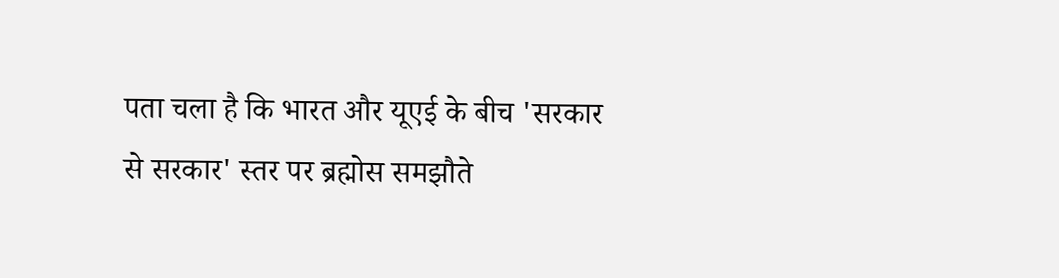पता चला है कि भारत और यूएई के बीच 'सरकार से सरकार' स्तर पर ब्रह्मोस समझौते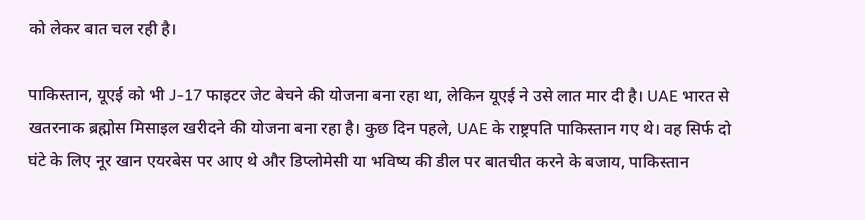को लेकर बात चल रही है।

पाकिस्तान, यूएई को भी J-17 फाइटर जेट बेचने की योजना बना रहा था, लेकिन यूएई ने उसे लात मार दी है। UAE भारत से खतरनाक ब्रह्मोस मिसाइल खरीदने की योजना बना रहा है। कुछ दिन पहले, UAE के राष्ट्रपति पाकिस्तान गए थे। वह सिर्फ दो घंटे के लिए नूर खान एयरबेस पर आए थे और डिप्लोमेसी या भविष्य की डील पर बातचीत करने के बजाय, पाकिस्तान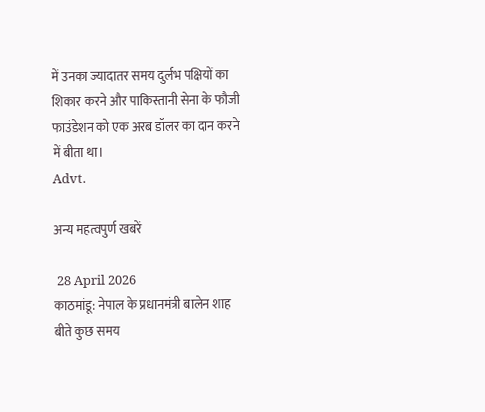में उनका ज्यादातर समय दुर्लभ पक्षियों का शिकार करने और पाकिस्तानी सेना के फौजी फाउंडेशन को एक अरब डॉलर का दान करने में बीता था।
Advt.

अन्य महत्वपुर्ण खबरें

 28 April 2026
काठमांडू: नेपाल के प्रधानमंत्री बालेन शाह बीते कुछ समय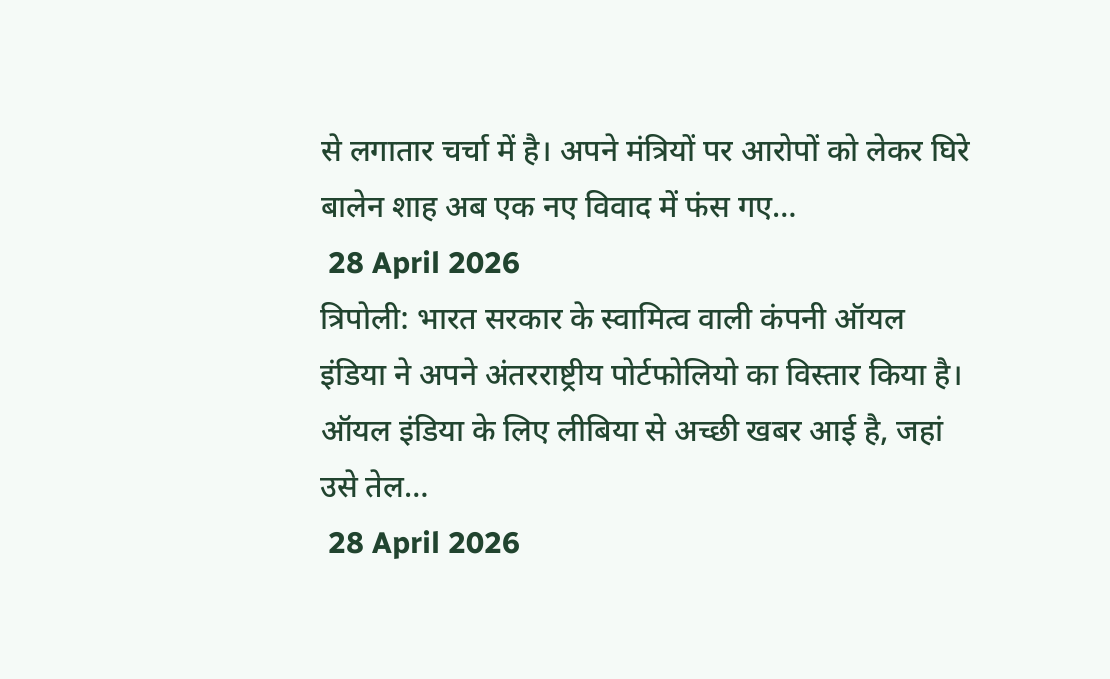से लगातार चर्चा में है। अपने मंत्रियों पर आरोपों को लेकर घिरे बालेन शाह अब एक नए विवाद में फंस गए…
 28 April 2026
त्रिपोली: भारत सरकार के स्वामित्व वाली कंपनी ऑयल इंडिया ने अपने अंतरराष्ट्रीय पोर्टफोलियो का विस्तार किया है। ऑयल इंडिया के लिए लीबिया से अच्छी खबर आई है, जहां उसे तेल…
 28 April 2026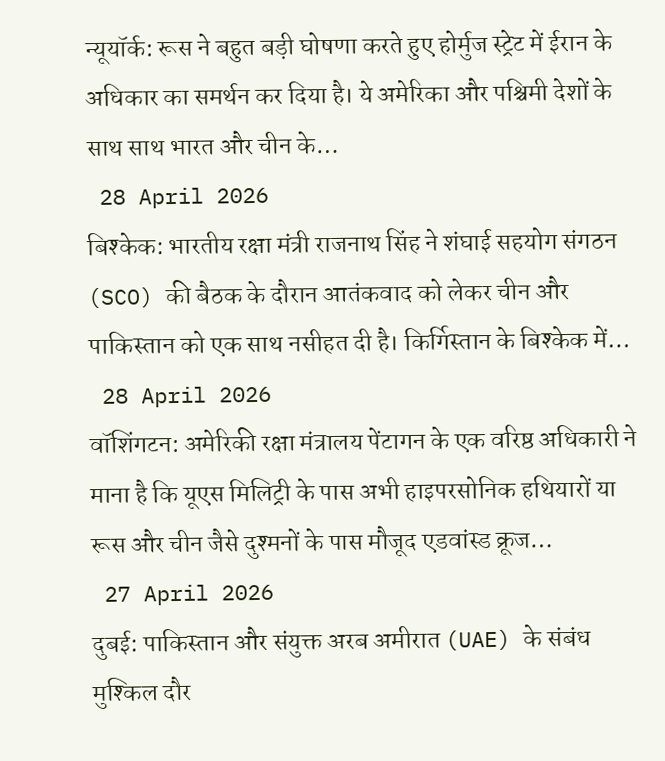न्यूयॉर्क: रूस ने बहुत बड़ी घोषणा करते हुए होर्मुज स्ट्रेट में ईरान के अधिकार का समर्थन कर दिया है। ये अमेरिका और पश्चिमी देशों के साथ साथ भारत और चीन के…
 28 April 2026
बिश्केक: भारतीय रक्षा मंत्री राजनाथ सिंह ने शंघाई सहयोग संगठन (SCO) की बैठक के दौरान आतंकवाद को लेकर चीन और पाकिस्तान को एक साथ नसीहत दी है। किर्गिस्तान के बिश्केक में…
 28 April 2026
वॉशिंगटन: अमेरिकी रक्षा मंत्रालय पेंटागन के एक वरिष्ठ अधिकारी ने माना है कि यूएस मिलिट्री के पास अभी हाइपरसोनिक हथियारों या रूस और चीन जैसे दुश्मनों के पास मौजूद एडवांस्ड क्रूज…
 27 April 2026
दुबई: पाकिस्तान और संयुक्त अरब अमीरात (UAE) के संबंध मुश्किल दौर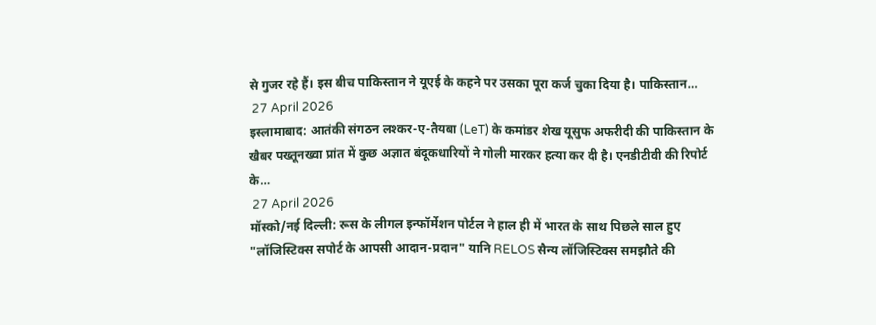से गुजर रहे हैं। इस बीच पाकिस्तान ने यूएई के कहने पर उसका पूरा कर्ज चुका दिया है। पाकिस्तान…
 27 April 2026
इस्लामाबाद: आतंकी संगठन लश्कर-ए-तैयबा (LeT) के कमांडर शेख यूसुफ अफरीदी की पाकिस्तान के खैबर पख्तूनख्वा प्रांत में कुछ अज्ञात बंदूकधारियों ने गोली मारकर हत्या कर दी है। एनडीटीवी की रिपोर्ट के…
 27 April 2026
मॉस्को/नई दिल्ली: रूस के लीगल इन्फॉर्मेशन पोर्टल ने हाल ही में भारत के साथ पिछले साल हुए "लॉजिस्टिक्स सपोर्ट के आपसी आदान-प्रदान" यानि RELOS सैन्य लॉजिस्टिक्स समझौते की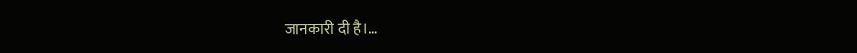जानकारी दी है।…